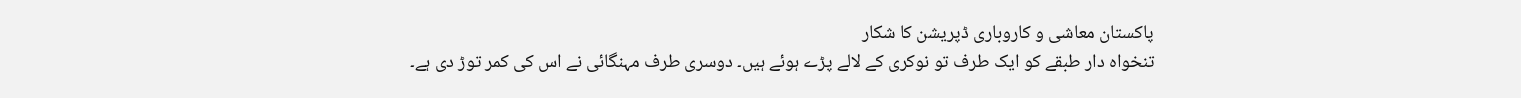پاکستان معاشی و کاروباری ڈپریشن کا شکار
تنخواہ دار طبقے کو ایک طرف تو نوکری کے لالے پڑے ہوئے ہیں۔ دوسری طرف مہنگائی نے اس کی کمر توڑ دی ہے۔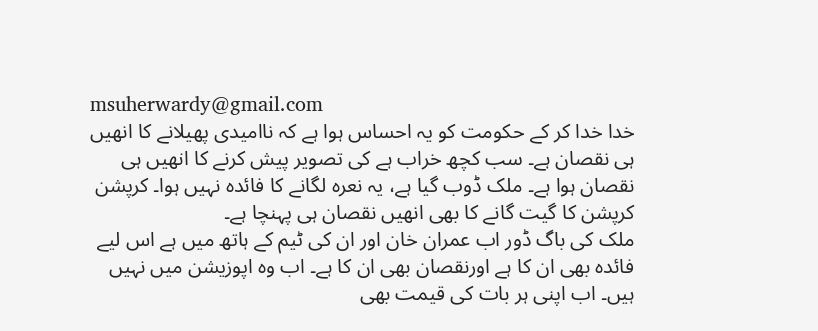msuherwardy@gmail.com
خدا خدا کر کے حکومت کو یہ احساس ہوا ہے کہ ناامیدی پھیلانے کا انھیں ہی نقصان ہے۔ سب کچھ خراب ہے کی تصویر پیش کرنے کا انھیں ہی نقصان ہوا ہے۔ ملک ڈوب گیا ہے، یہ نعرہ لگانے کا فائدہ نہیں ہوا۔ کرپشن کرپشن کا گیت گانے کا بھی انھیں نقصان ہی پہنچا ہے۔
ملک کی باگ ڈور اب عمران خان اور ان کی ٹیم کے ہاتھ میں ہے اس لیے فائدہ بھی ان کا ہے اورنقصان بھی ان کا ہے۔ اب وہ اپوزیشن میں نہیں ہیں۔ اب اپنی ہر بات کی قیمت بھی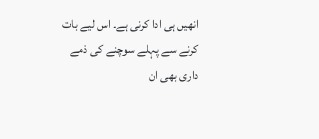انھیں ہی ادا کرنی ہے۔ اس لیے بات کرنے سے پہلے سوچنے کی ذمے داری بھی ان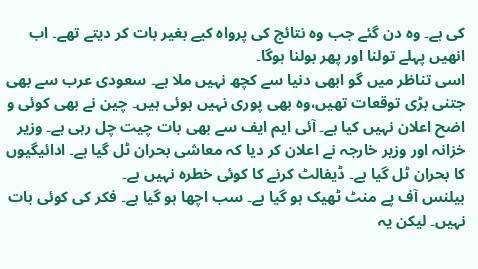کی ہے۔ وہ دن گئے جب وہ نتائج کی پرواہ کیے بغیر بات کر دیتے تھے۔ اب انھیں پہلے تولنا اور پھر بولنا ہوگا۔
اسی تناظر میں گو ابھی دنیا سے کچھ نہیں ملا ہے۔ سعودی عرب سے بھی جتنی بڑی توقعات تھیں،وہ بھی پوری نہیں ہوئی ہیں۔ چین نے بھی کوئی و اضح اعلان نہیں کیا ہے۔ آئی ایم ایف سے بھی بات چیت چل رہی ہے۔ وزیر خزانہ اور وزیر خارجہ نے اعلان کر دیا کہ معاشی بحران ٹل گیا ہے۔ ادائیگیوں کا بحران ٹل گیا ہے۔ ڈیفالٹ کرنے کا کوئی خطرہ نہیں ہے۔
بیلنس آف پے منٹ ٹھیک ہو گیا ہے۔ سب اچھا ہو گیا ہے۔ فکر کی کوئی بات نہیں۔ لیکن یہ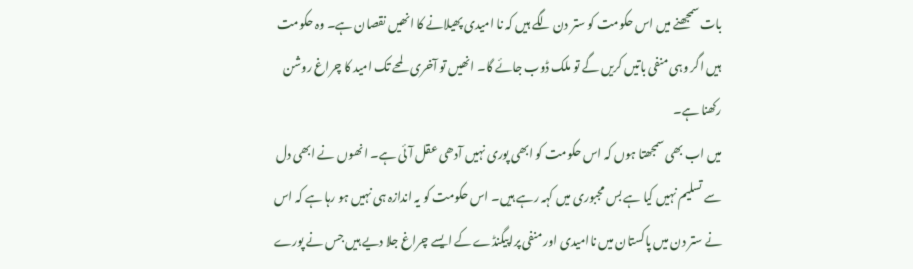بات سمجھنے میں اس حکومت کو ستر دن لگے ہیں کہ نا امیدی پھیلانے کا انھیں نقصان ہے۔ وہ حکومت ہیں اگر وہی منفی باتیں کریں گے تو ملک ڈوب جائے گا۔ انھیں تو آخری لمحے تک امید کا چراغ روشن رکھنا ہے۔
میں اب بھی سمجھتا ہوں کہ اس حکومت کو ابھی پوری نہیں آدھی عقل آئی ہے۔ انھوں نے ابھی دل سے تسلیم نہیں کیا ہے بس مجبوری میں کہہ رہے ہیں۔ اس حکومت کو یہ اندازہ ہی نہیں ہو رہا ہے کہ اس نے ستر دن میں پاکستان میں ناامیدی اور منفی پراپیگنڈے کے ایسے چراغ جلا دیے ہیں جس نے پورے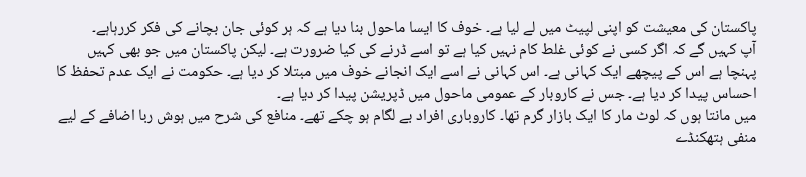پاکستان کی معیشت کو اپنی لپیٹ میں لے لیا ہے۔ خوف کا ایسا ماحول بنا دیا ہے کہ ہر کوئی جان بچانے کی فکر کررہاہے۔
آپ کہیں گے کہ اگر کسی نے کوئی غلط کام نہیں کیا ہے تو اسے ڈرنے کی کیا ضرورت ہے۔ لیکن پاکستان میں جو بھی کہیں پہنچا ہے اس کے پیچھے ایک کہانی ہے۔ اس کہانی نے اسے ایک انجانے خوف میں مبتلا کر دیا ہے۔ حکومت نے ایک عدم تحفظ کا احساس پیدا کر دیا ہے۔ جس نے کاروبار کے عمومی ماحول میں ڈپریشن پیدا کر دیا ہے۔
میں مانتا ہوں کہ لوٹ مار کا ایک بازار گرم تھا۔ کاروباری افراد بے لگام ہو چکے تھے۔ منافع کی شرح میں ہوش ربا اضافے کے لیے منفی ہتھکنڈے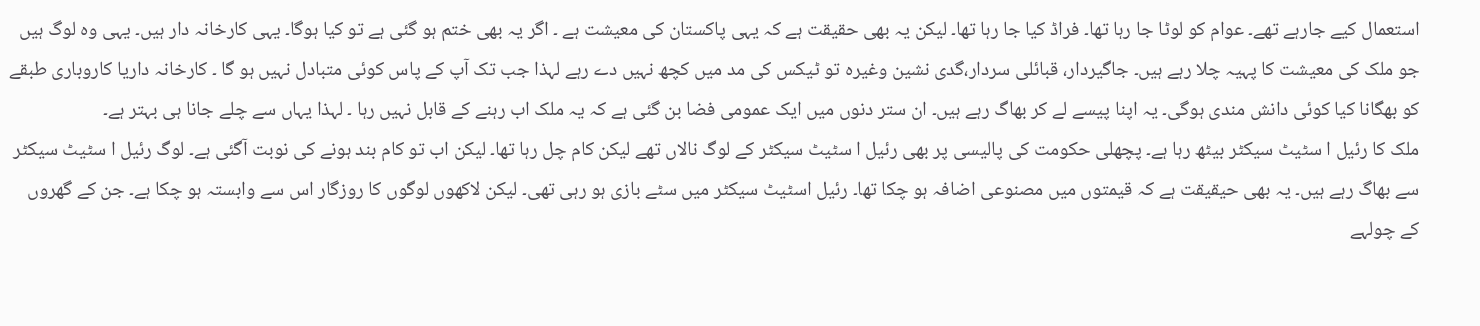استعمال کیے جارہے تھے۔ عوام کو لوٹا جا رہا تھا۔ فراڈ کیا جا رہا تھا۔ لیکن یہ بھی حقیقت ہے کہ یہی پاکستان کی معیشت ہے ۔ اگر یہ بھی ختم ہو گئی ہے تو کیا ہوگا۔ یہی کارخانہ دار ہیں۔ یہی وہ لوگ ہیں جو ملک کی معیشت کا پہیہ چلا رہے ہیں۔ جاگیردار، قبائلی سردار،گدی نشین وغیرہ تو ٹیکس کی مد میں کچھ نہیں دے رہے لہذا جب تک آپ کے پاس کوئی متبادل نہیں ہو گا ۔ کارخانہ داریا کاروباری طبقے کو بھگانا کیا کوئی دانش مندی ہوگی۔ یہ اپنا پیسے لے کر بھاگ رہے ہیں۔ ان ستر دنوں میں ایک عمومی فضا بن گئی ہے کہ یہ ملک اب رہنے کے قابل نہیں رہا ۔ لہذا یہاں سے چلے جانا ہی بہتر ہے۔
ملک کا رئیل ا سٹیٹ سیکٹر بیٹھ رہا ہے۔ پچھلی حکومت کی پالیسی پر بھی رئیل ا سٹیٹ سیکٹر کے لوگ نالاں تھے لیکن کام چل رہا تھا۔ لیکن اب تو کام بند ہونے کی نوبت آگئی ہے۔ لوگ رئیل ا سٹیٹ سیکٹر سے بھاگ رہے ہیں۔ یہ بھی حیقیقت ہے کہ قیمتوں میں مصنوعی اضافہ ہو چکا تھا۔ رئیل اسٹیٹ سیکٹر میں سٹے بازی ہو رہی تھی۔ لیکن لاکھوں لوگوں کا روزگار اس سے وابستہ ہو چکا ہے۔ جن کے گھروں کے چولہے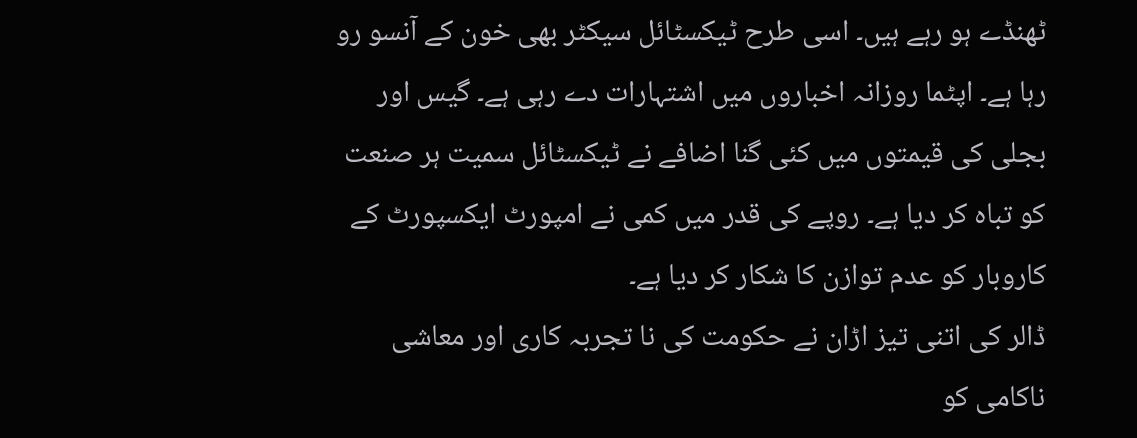ٹھنڈے ہو رہے ہیں۔ اسی طرح ٹیکسٹائل سیکٹر بھی خون کے آنسو رو رہا ہے۔ اپٹما روزانہ اخباروں میں اشتہارات دے رہی ہے۔ گیس اور بجلی کی قیمتوں میں کئی گنا اضافے نے ٹیکسٹائل سمیت ہر صنعت کو تباہ کر دیا ہے۔ روپے کی قدر میں کمی نے امپورٹ ایکسپورٹ کے کاروبار کو عدم توازن کا شکار کر دیا ہے۔
ڈالر کی اتنی تیز اڑان نے حکومت کی نا تجربہ کاری اور معاشی ناکامی کو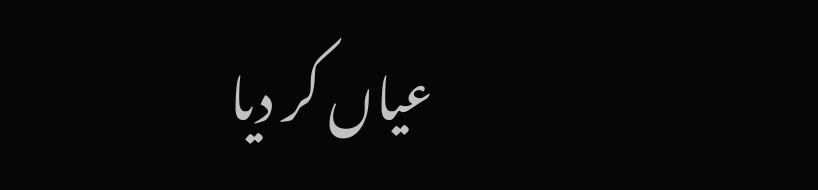عیاں کر دیا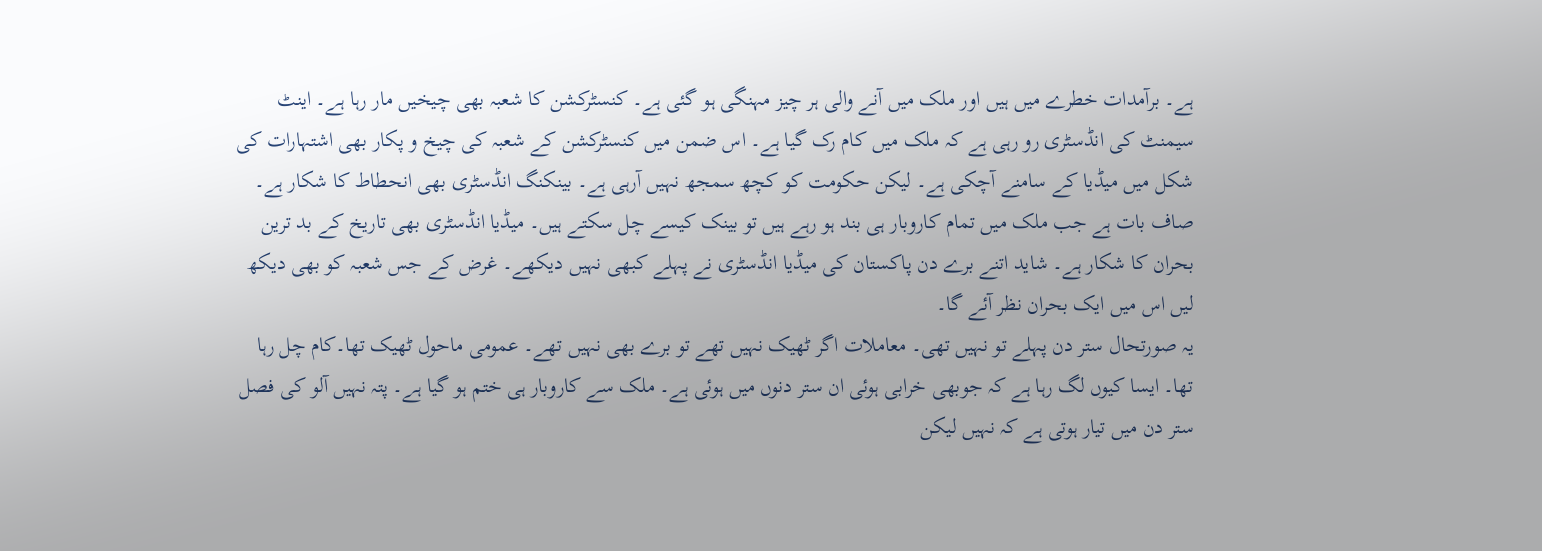ہے۔ برآمدات خطرے میں ہیں اور ملک میں آنے والی ہر چیز مہنگی ہو گئی ہے۔ کنسٹرکشن کا شعبہ بھی چیخیں مار رہا ہے۔ اینٹ سیمنٹ کی انڈسٹری رو رہی ہے کہ ملک میں کام رک گیا ہے۔ اس ضمن میں کنسٹرکشن کے شعبہ کی چیخ و پکار بھی اشتہارات کی شکل میں میڈیا کے سامنے آچکی ہے۔ لیکن حکومت کو کچھ سمجھ نہیں آرہی ہے۔ بینکنگ انڈسٹری بھی انحطاط کا شکار ہے۔ صاف بات ہے جب ملک میں تمام کاروبار ہی بند ہو رہے ہیں تو بینک کیسے چل سکتے ہیں۔ میڈیا انڈسٹری بھی تاریخ کے بد ترین بحران کا شکار ہے۔ شاید اتنے برے دن پاکستان کی میڈیا انڈسٹری نے پہلے کبھی نہیں دیکھے۔ غرض کے جس شعبہ کو بھی دیکھ لیں اس میں ایک بحران نظر آئے گا۔
یہ صورتحال ستر دن پہلے تو نہیں تھی۔ معاملات اگر ٹھیک نہیں تھے تو برے بھی نہیں تھے۔ عمومی ماحول ٹھیک تھا۔کام چل رہا تھا۔ ایسا کیوں لگ رہا ہے کہ جوبھی خرابی ہوئی ان ستر دنوں میں ہوئی ہے۔ ملک سے کاروبار ہی ختم ہو گیا ہے۔ پتہ نہیں آلو کی فصل ستر دن میں تیار ہوتی ہے کہ نہیں لیکن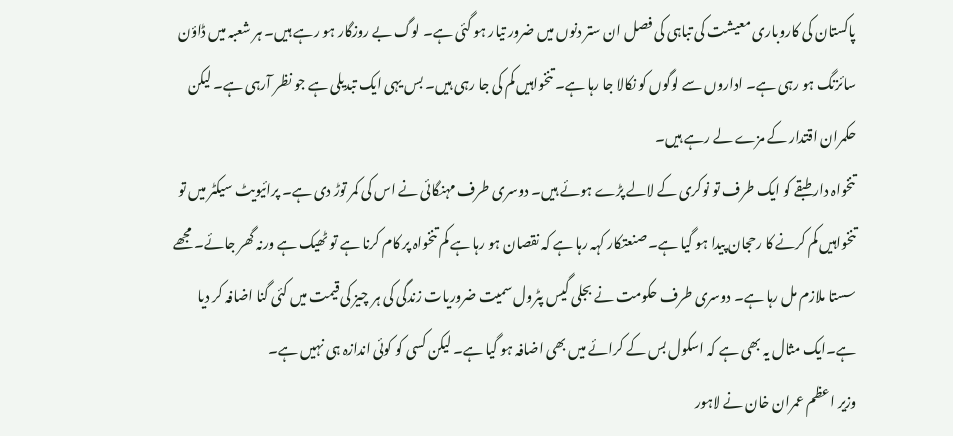پاکستان کی کاروباری معیشت کی تباہی کی فصل ان ستر دنوں میں ضرور تیار ہو گئی ہے۔ لوگ بے روزگار ہو رہے ہیں۔ ہر شعبہ میں ڈاؤن سائزنگ ہو رہی ہے۔ اداروں سے لوگوں کو نکالا جا رہا ہے۔ تنخواہیں کم کی جا رہی ہیں۔ بس یہی ایک تبدیلی ہے جو نظر آرہی ہے۔ لیکن حکمران اقتدار کے مزے لے رہے ہیں۔
تنخواہ دار طبقے کو ایک طرف تو نوکری کے لالے پڑے ہوئے ہیں۔ دوسری طرف مہنگائی نے اس کی کمر توڑ دی ہے۔ پرائیویٹ سیکٹر میں تو تنخواہیں کم کرنے کا رحجان پیدا ہو گیا ہے۔ صنعتکار کہہ رہا ہے کہ نقصان ہو رہا ہے کم تنخواہ پر کام کرنا ہے تو ٹھیک ہے ورنہ گھر جائے۔ مجھے سستا ملازم مل رہا ہے۔ دوسری طرف حکومت نے بجلی گیس پٹرول سمیت ضروریات زندگی کی ہر چیز کی قیمت میں کئی گنا اضافہ کر دیا ہے۔ایک مثال یہ بھی ہے کہ اسکول بس کے کرائے میں بھی اضافہ ہو گیا ہے۔ لیکن کسی کو کوئی اندازہ ہی نہیں ہے۔
وزیر اعظم عمران خان نے لاہور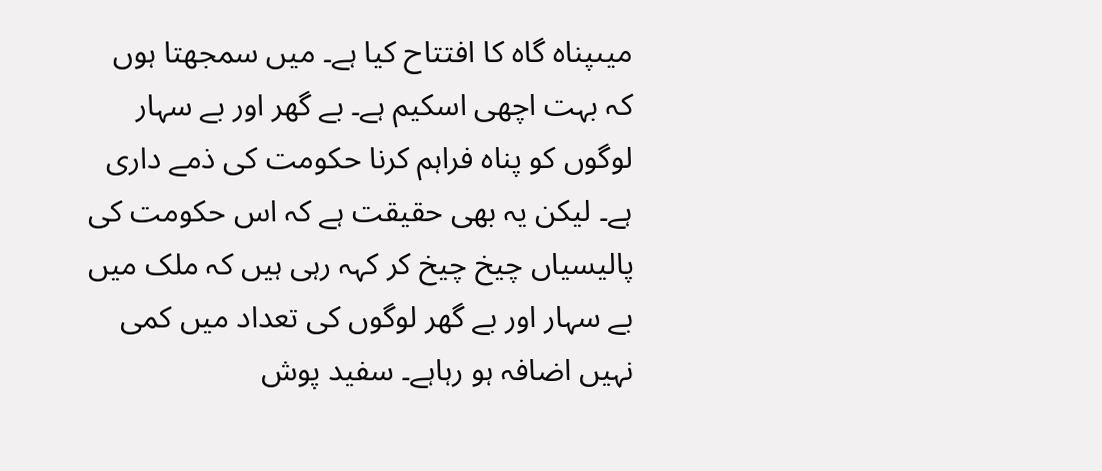میںپناہ گاہ کا افتتاح کیا ہے۔ میں سمجھتا ہوں کہ بہت اچھی اسکیم ہے۔ بے گھر اور بے سہار لوگوں کو پناہ فراہم کرنا حکومت کی ذمے داری ہے۔ لیکن یہ بھی حقیقت ہے کہ اس حکومت کی پالیسیاں چیخ چیخ کر کہہ رہی ہیں کہ ملک میں بے سہار اور بے گھر لوگوں کی تعداد میں کمی نہیں اضافہ ہو رہاہے۔ سفید پوش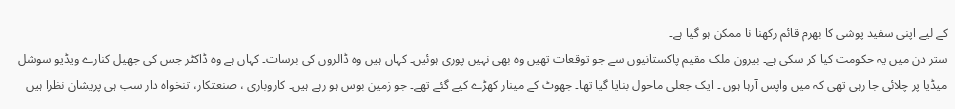کے لیے اپنی سفید پوشی کا بھرم قائم رکھنا نا ممکن ہو گیا ہے۔
ستر دن میں یہ حکومت کیا کر سکی ہے۔ بیرون ملک مقیم پاکستانیوں سے جو توقعات تھیں وہ بھی نہیں پوری ہوئیں۔ کہاں ہیں وہ ڈالروں کی برسات۔ کہاں ہے وہ ڈاکٹر جس کی جھیل کنارے ویڈیو سوشل میڈیا پر چلائی جا رہی تھی کہ میں واپس آرہا ہوں ۔ ایک جعلی ماحول بنایا گیا تھا۔ جھوٹ کے مینار کھڑے کیے گئے تھے۔ جو زمین بوس ہو رہے ہیں۔ کاروباری ، صنعتکار، تنخواہ دار سب ہی پریشان نظرا ہیں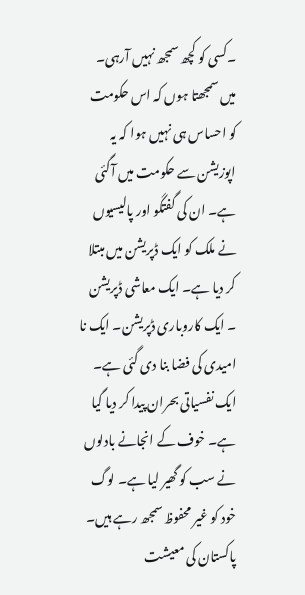۔کسی کو کچھ سمجھ نہیں آرہی۔
میں سمجھتا ہوں کہ اس حکومت کو احساس ہی نہیں ہوا کہ یہ اپوزیشن سے حکومت میں آگئی ہے۔ ان کی گفتگو اور پالیسیوں نے ملک کو ایک ڈپریشن میں مبتلا کر دیا ہے۔ ایک معاشی ڈپریشن ۔ ایک کاروباری ڈپریشن۔ ایک نا امیدی کی فضا بنا دی گئی ہے۔ ایک نفسیاتی بحران پیدا کر دیا گیا ہے۔ خوف کے انجانے بادلوں نے سب کو گھیر لیا ہے۔ لوگ خود کو غیر محفوظ سمجھ رہے ہیں۔
پاکستان کی معیشت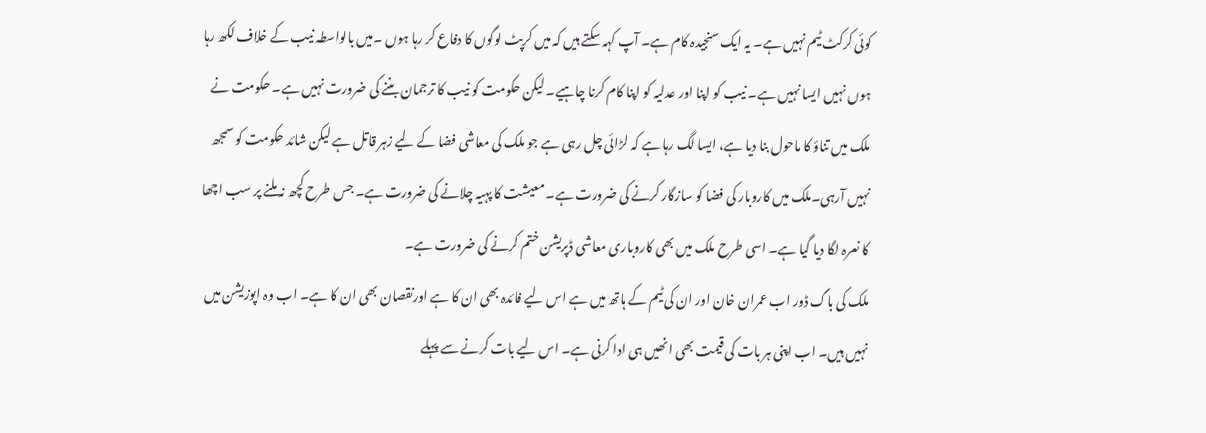کوئی کرکٹ ٹیم نہیں ہے۔ یہ ایک سنجیدہ کام ہے۔ آپ کہہ سکتے ہیں کہ میں کرپٹ لوگوں کا دفاع کر رہا ہوں ۔میں بالواسطہ نیب کے خلاف لکھ رہا ہوں نہیں ایسا نہیں ہے۔ نیب کو اپنا اور عدلیہ کو اپنا کام کرنا چاہیے۔ لیکن حکومت کو نیب کا ترجمان بننے کی ضرورت نہیں ہے۔ حکومت نے ملک میں تناؤ کا ماحول بنا دیا ہے، ایسا لگ رہا ہے کہ لڑائی چل رہی ہے جو ملک کی معاشی فضا کے لیے زہر قاتل ہے لیکن شائد حکومت کو سمجھ نہیں آرہی۔ملک میں کاروبار کی فضا کو سازگار کرنے کی ضرورت ہے۔ معیشت کا پہیہ چلانے کی ضرورت ہے۔ جس طرح کچھ نہ ملنے پر سب اچھا کا نعرہ لگا دیا گیا ہے۔ اسی طرح ملک میں بھی کاروباری معاشی ڈپریشن ختم کرنے کی ضرورت ہے۔
ملک کی باگ ڈور اب عمران خان اور ان کی ٹیم کے ہاتھ میں ہے اس لیے فائدہ بھی ان کا ہے اورنقصان بھی ان کا ہے۔ اب وہ اپوزیشن میں نہیں ہیں۔ اب اپنی ہر بات کی قیمت بھی انھیں ہی ادا کرنی ہے۔ اس لیے بات کرنے سے پہلے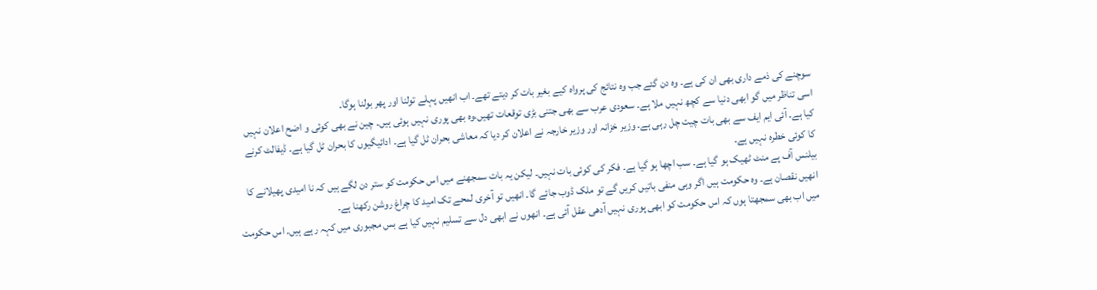سوچنے کی ذمے داری بھی ان کی ہے۔ وہ دن گئے جب وہ نتائج کی پرواہ کیے بغیر بات کر دیتے تھے۔ اب انھیں پہلے تولنا اور پھر بولنا ہوگا۔
اسی تناظر میں گو ابھی دنیا سے کچھ نہیں ملا ہے۔ سعودی عرب سے بھی جتنی بڑی توقعات تھیں،وہ بھی پوری نہیں ہوئی ہیں۔ چین نے بھی کوئی و اضح اعلان نہیں کیا ہے۔ آئی ایم ایف سے بھی بات چیت چل رہی ہے۔ وزیر خزانہ اور وزیر خارجہ نے اعلان کر دیا کہ معاشی بحران ٹل گیا ہے۔ ادائیگیوں کا بحران ٹل گیا ہے۔ ڈیفالٹ کرنے کا کوئی خطرہ نہیں ہے۔
بیلنس آف پے منٹ ٹھیک ہو گیا ہے۔ سب اچھا ہو گیا ہے۔ فکر کی کوئی بات نہیں۔ لیکن یہ بات سمجھنے میں اس حکومت کو ستر دن لگے ہیں کہ نا امیدی پھیلانے کا انھیں نقصان ہے۔ وہ حکومت ہیں اگر وہی منفی باتیں کریں گے تو ملک ڈوب جائے گا۔ انھیں تو آخری لمحے تک امید کا چراغ روشن رکھنا ہے۔
میں اب بھی سمجھتا ہوں کہ اس حکومت کو ابھی پوری نہیں آدھی عقل آئی ہے۔ انھوں نے ابھی دل سے تسلیم نہیں کیا ہے بس مجبوری میں کہہ رہے ہیں۔ اس حکومت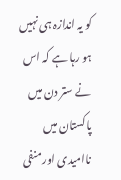کو یہ اندازہ ہی نہیں ہو رہا ہے کہ اس نے ستر دن میں پاکستان میں ناامیدی اور منفی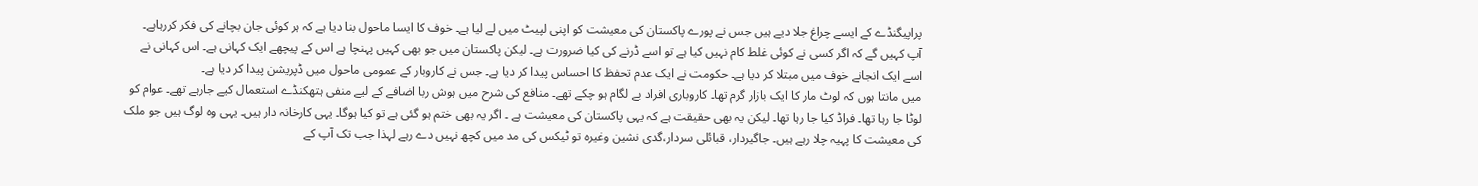پراپیگنڈے کے ایسے چراغ جلا دیے ہیں جس نے پورے پاکستان کی معیشت کو اپنی لپیٹ میں لے لیا ہے۔ خوف کا ایسا ماحول بنا دیا ہے کہ ہر کوئی جان بچانے کی فکر کررہاہے۔
آپ کہیں گے کہ اگر کسی نے کوئی غلط کام نہیں کیا ہے تو اسے ڈرنے کی کیا ضرورت ہے۔ لیکن پاکستان میں جو بھی کہیں پہنچا ہے اس کے پیچھے ایک کہانی ہے۔ اس کہانی نے اسے ایک انجانے خوف میں مبتلا کر دیا ہے۔ حکومت نے ایک عدم تحفظ کا احساس پیدا کر دیا ہے۔ جس نے کاروبار کے عمومی ماحول میں ڈپریشن پیدا کر دیا ہے۔
میں مانتا ہوں کہ لوٹ مار کا ایک بازار گرم تھا۔ کاروباری افراد بے لگام ہو چکے تھے۔ منافع کی شرح میں ہوش ربا اضافے کے لیے منفی ہتھکنڈے استعمال کیے جارہے تھے۔ عوام کو لوٹا جا رہا تھا۔ فراڈ کیا جا رہا تھا۔ لیکن یہ بھی حقیقت ہے کہ یہی پاکستان کی معیشت ہے ۔ اگر یہ بھی ختم ہو گئی ہے تو کیا ہوگا۔ یہی کارخانہ دار ہیں۔ یہی وہ لوگ ہیں جو ملک کی معیشت کا پہیہ چلا رہے ہیں۔ جاگیردار، قبائلی سردار،گدی نشین وغیرہ تو ٹیکس کی مد میں کچھ نہیں دے رہے لہذا جب تک آپ کے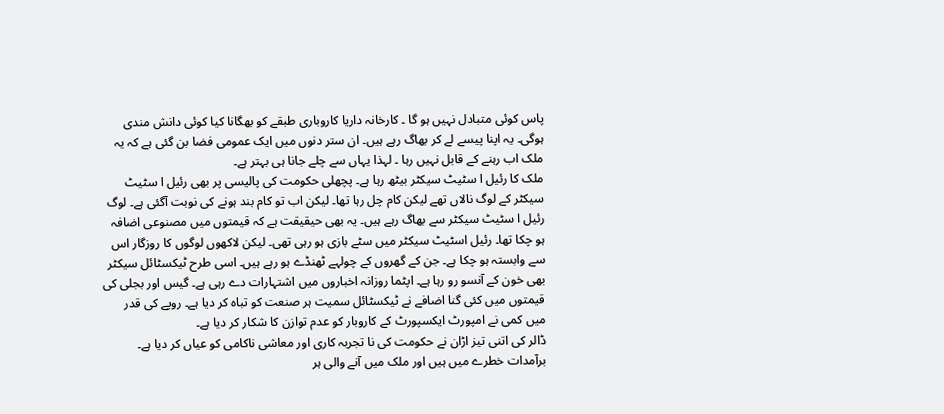پاس کوئی متبادل نہیں ہو گا ۔ کارخانہ داریا کاروباری طبقے کو بھگانا کیا کوئی دانش مندی ہوگی۔ یہ اپنا پیسے لے کر بھاگ رہے ہیں۔ ان ستر دنوں میں ایک عمومی فضا بن گئی ہے کہ یہ ملک اب رہنے کے قابل نہیں رہا ۔ لہذا یہاں سے چلے جانا ہی بہتر ہے۔
ملک کا رئیل ا سٹیٹ سیکٹر بیٹھ رہا ہے۔ پچھلی حکومت کی پالیسی پر بھی رئیل ا سٹیٹ سیکٹر کے لوگ نالاں تھے لیکن کام چل رہا تھا۔ لیکن اب تو کام بند ہونے کی نوبت آگئی ہے۔ لوگ رئیل ا سٹیٹ سیکٹر سے بھاگ رہے ہیں۔ یہ بھی حیقیقت ہے کہ قیمتوں میں مصنوعی اضافہ ہو چکا تھا۔ رئیل اسٹیٹ سیکٹر میں سٹے بازی ہو رہی تھی۔ لیکن لاکھوں لوگوں کا روزگار اس سے وابستہ ہو چکا ہے۔ جن کے گھروں کے چولہے ٹھنڈے ہو رہے ہیں۔ اسی طرح ٹیکسٹائل سیکٹر بھی خون کے آنسو رو رہا ہے۔ اپٹما روزانہ اخباروں میں اشتہارات دے رہی ہے۔ گیس اور بجلی کی قیمتوں میں کئی گنا اضافے نے ٹیکسٹائل سمیت ہر صنعت کو تباہ کر دیا ہے۔ روپے کی قدر میں کمی نے امپورٹ ایکسپورٹ کے کاروبار کو عدم توازن کا شکار کر دیا ہے۔
ڈالر کی اتنی تیز اڑان نے حکومت کی نا تجربہ کاری اور معاشی ناکامی کو عیاں کر دیا ہے۔ برآمدات خطرے میں ہیں اور ملک میں آنے والی ہر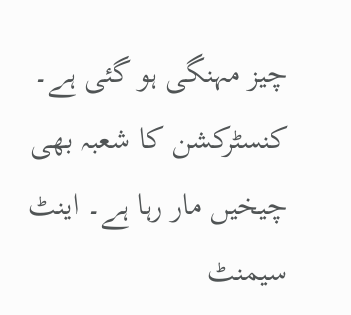چیز مہنگی ہو گئی ہے۔ کنسٹرکشن کا شعبہ بھی چیخیں مار رہا ہے۔ اینٹ سیمنٹ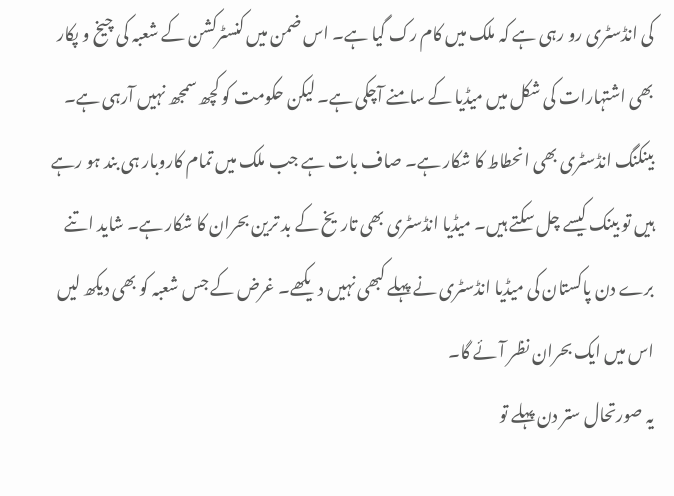کی انڈسٹری رو رہی ہے کہ ملک میں کام رک گیا ہے۔ اس ضمن میں کنسٹرکشن کے شعبہ کی چیخ و پکار بھی اشتہارات کی شکل میں میڈیا کے سامنے آچکی ہے۔ لیکن حکومت کو کچھ سمجھ نہیں آرہی ہے۔ بینکنگ انڈسٹری بھی انحطاط کا شکار ہے۔ صاف بات ہے جب ملک میں تمام کاروبار ہی بند ہو رہے ہیں تو بینک کیسے چل سکتے ہیں۔ میڈیا انڈسٹری بھی تاریخ کے بد ترین بحران کا شکار ہے۔ شاید اتنے برے دن پاکستان کی میڈیا انڈسٹری نے پہلے کبھی نہیں دیکھے۔ غرض کے جس شعبہ کو بھی دیکھ لیں اس میں ایک بحران نظر آئے گا۔
یہ صورتحال ستر دن پہلے تو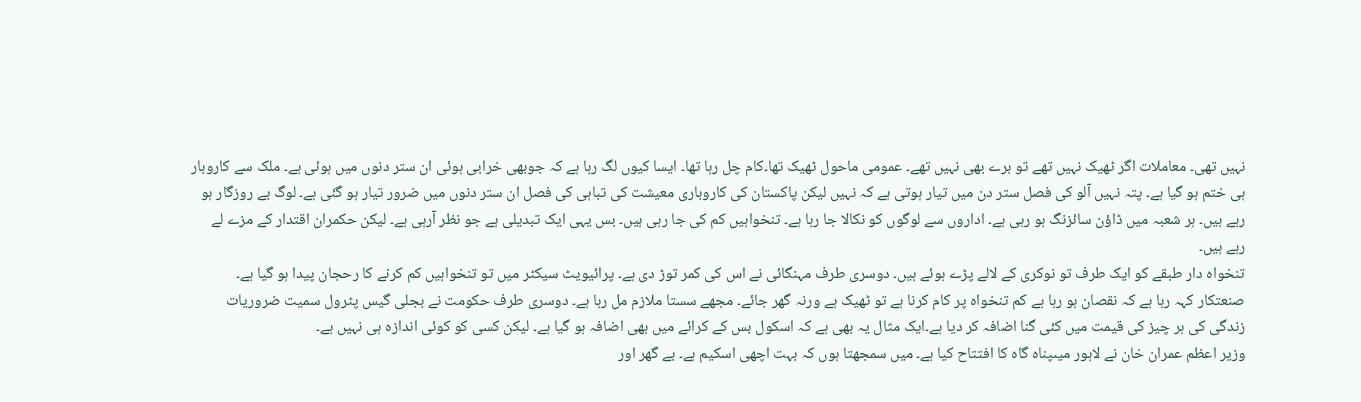نہیں تھی۔ معاملات اگر ٹھیک نہیں تھے تو برے بھی نہیں تھے۔ عمومی ماحول ٹھیک تھا۔کام چل رہا تھا۔ ایسا کیوں لگ رہا ہے کہ جوبھی خرابی ہوئی ان ستر دنوں میں ہوئی ہے۔ ملک سے کاروبار ہی ختم ہو گیا ہے۔ پتہ نہیں آلو کی فصل ستر دن میں تیار ہوتی ہے کہ نہیں لیکن پاکستان کی کاروباری معیشت کی تباہی کی فصل ان ستر دنوں میں ضرور تیار ہو گئی ہے۔ لوگ بے روزگار ہو رہے ہیں۔ ہر شعبہ میں ڈاؤن سائزنگ ہو رہی ہے۔ اداروں سے لوگوں کو نکالا جا رہا ہے۔ تنخواہیں کم کی جا رہی ہیں۔ بس یہی ایک تبدیلی ہے جو نظر آرہی ہے۔ لیکن حکمران اقتدار کے مزے لے رہے ہیں۔
تنخواہ دار طبقے کو ایک طرف تو نوکری کے لالے پڑے ہوئے ہیں۔ دوسری طرف مہنگائی نے اس کی کمر توڑ دی ہے۔ پرائیویٹ سیکٹر میں تو تنخواہیں کم کرنے کا رحجان پیدا ہو گیا ہے۔ صنعتکار کہہ رہا ہے کہ نقصان ہو رہا ہے کم تنخواہ پر کام کرنا ہے تو ٹھیک ہے ورنہ گھر جائے۔ مجھے سستا ملازم مل رہا ہے۔ دوسری طرف حکومت نے بجلی گیس پٹرول سمیت ضروریات زندگی کی ہر چیز کی قیمت میں کئی گنا اضافہ کر دیا ہے۔ایک مثال یہ بھی ہے کہ اسکول بس کے کرائے میں بھی اضافہ ہو گیا ہے۔ لیکن کسی کو کوئی اندازہ ہی نہیں ہے۔
وزیر اعظم عمران خان نے لاہور میںپناہ گاہ کا افتتاح کیا ہے۔ میں سمجھتا ہوں کہ بہت اچھی اسکیم ہے۔ بے گھر اور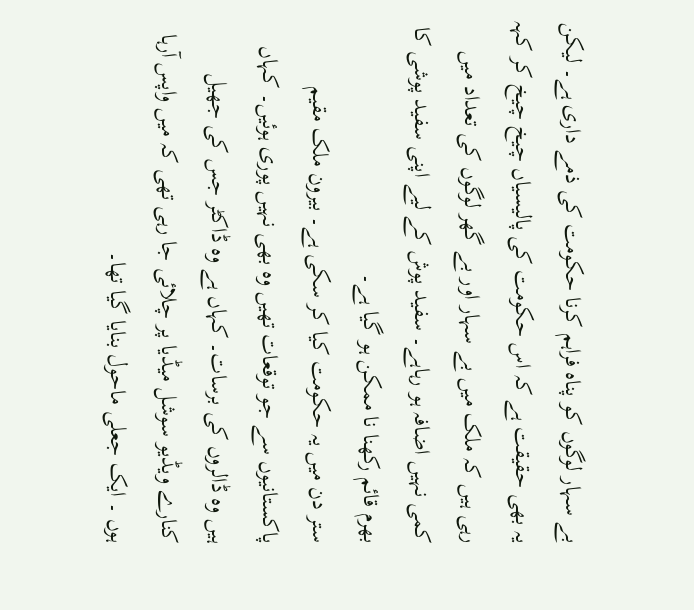بے سہار لوگوں کو پناہ فراہم کرنا حکومت کی ذمے داری ہے۔ لیکن یہ بھی حقیقت ہے کہ اس حکومت کی پالیسیاں چیخ چیخ کر کہہ رہی ہیں کہ ملک میں بے سہار اور بے گھر لوگوں کی تعداد میں کمی نہیں اضافہ ہو رہاہے۔ سفید پوش کے لیے اپنی سفید پوشی کا بھرم قائم رکھنا نا ممکن ہو گیا ہے۔
ستر دن میں یہ حکومت کیا کر سکی ہے۔ بیرون ملک مقیم پاکستانیوں سے جو توقعات تھیں وہ بھی نہیں پوری ہوئیں۔ کہاں ہیں وہ ڈالروں کی برسات۔ کہاں ہے وہ ڈاکٹر جس کی جھیل کنارے ویڈیو سوشل میڈیا پر چلائی جا رہی تھی کہ میں واپس آرہا ہوں ۔ ایک جعلی ماحول بنایا گیا تھا۔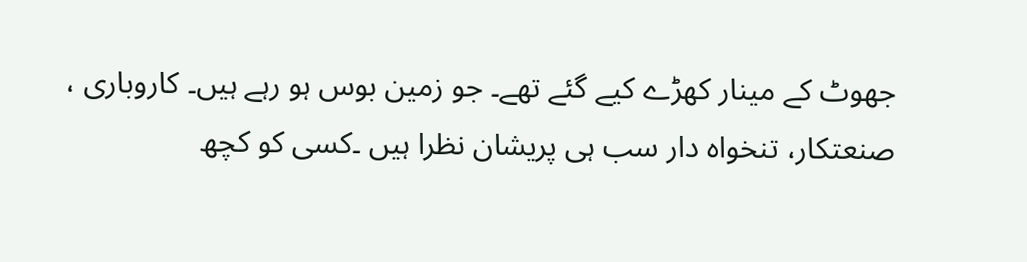جھوٹ کے مینار کھڑے کیے گئے تھے۔ جو زمین بوس ہو رہے ہیں۔ کاروباری ، صنعتکار، تنخواہ دار سب ہی پریشان نظرا ہیں ۔کسی کو کچھ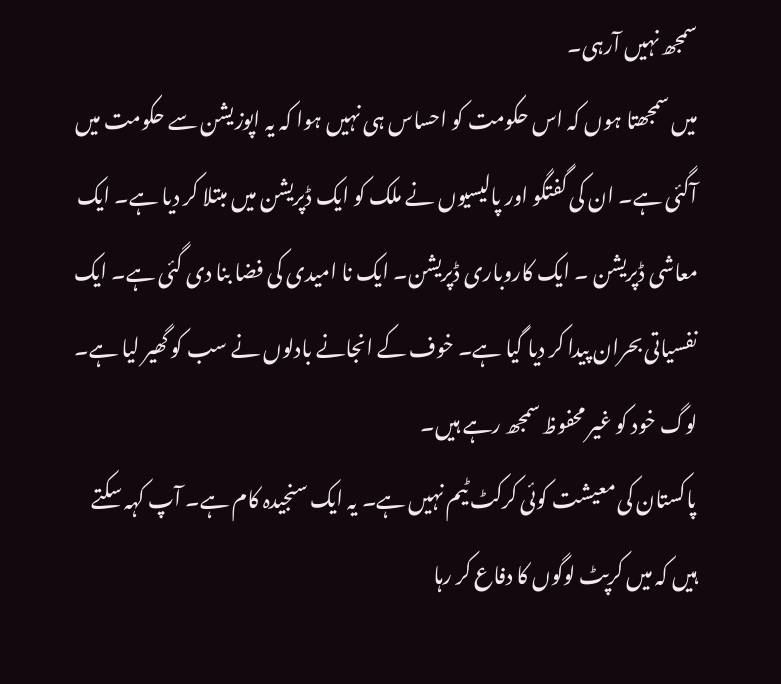سمجھ نہیں آرہی۔
میں سمجھتا ہوں کہ اس حکومت کو احساس ہی نہیں ہوا کہ یہ اپوزیشن سے حکومت میں آگئی ہے۔ ان کی گفتگو اور پالیسیوں نے ملک کو ایک ڈپریشن میں مبتلا کر دیا ہے۔ ایک معاشی ڈپریشن ۔ ایک کاروباری ڈپریشن۔ ایک نا امیدی کی فضا بنا دی گئی ہے۔ ایک نفسیاتی بحران پیدا کر دیا گیا ہے۔ خوف کے انجانے بادلوں نے سب کو گھیر لیا ہے۔ لوگ خود کو غیر محفوظ سمجھ رہے ہیں۔
پاکستان کی معیشت کوئی کرکٹ ٹیم نہیں ہے۔ یہ ایک سنجیدہ کام ہے۔ آپ کہہ سکتے ہیں کہ میں کرپٹ لوگوں کا دفاع کر رہا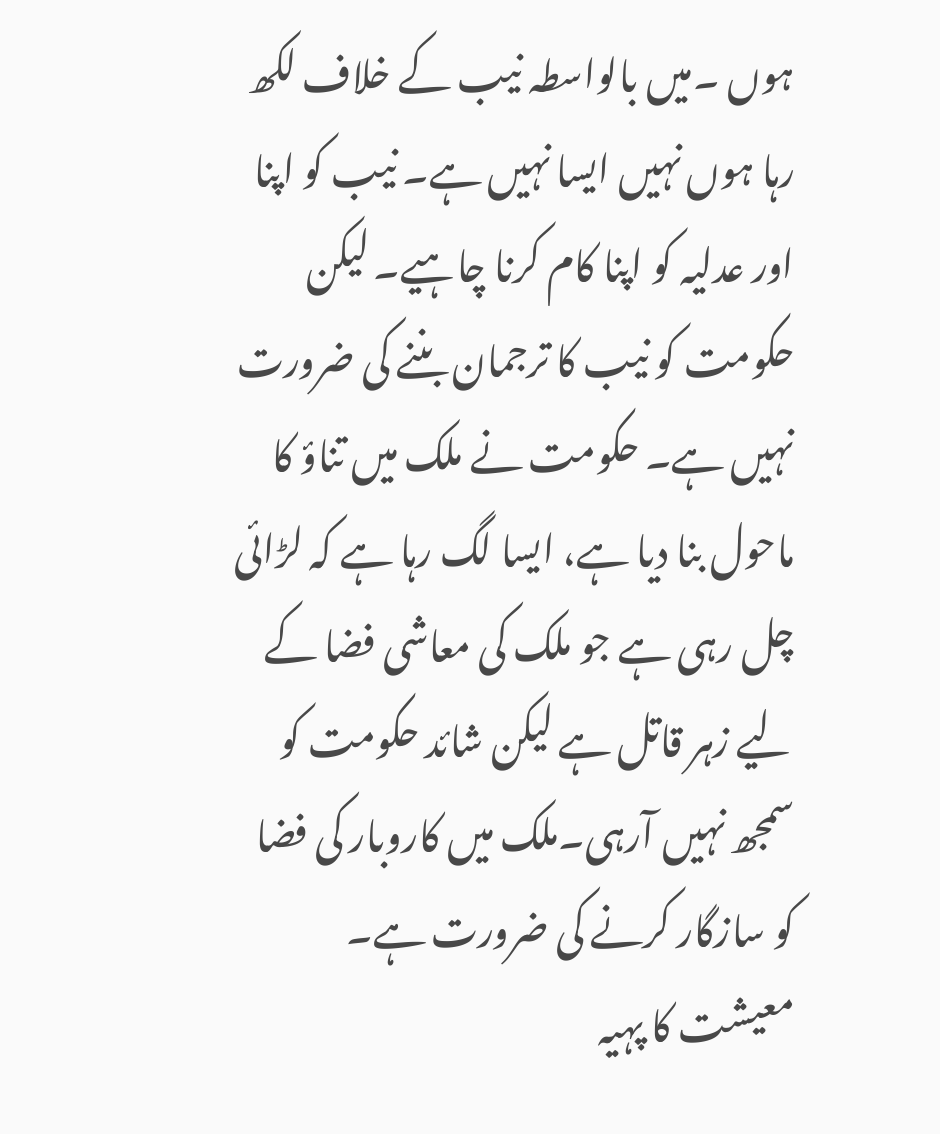ہوں ۔میں بالواسطہ نیب کے خلاف لکھ رہا ہوں نہیں ایسا نہیں ہے۔ نیب کو اپنا اور عدلیہ کو اپنا کام کرنا چاہیے۔ لیکن حکومت کو نیب کا ترجمان بننے کی ضرورت نہیں ہے۔ حکومت نے ملک میں تناؤ کا ماحول بنا دیا ہے، ایسا لگ رہا ہے کہ لڑائی چل رہی ہے جو ملک کی معاشی فضا کے لیے زہر قاتل ہے لیکن شائد حکومت کو سمجھ نہیں آرہی۔ملک میں کاروبار کی فضا کو سازگار کرنے کی ضرورت ہے۔ معیشت کا پہیہ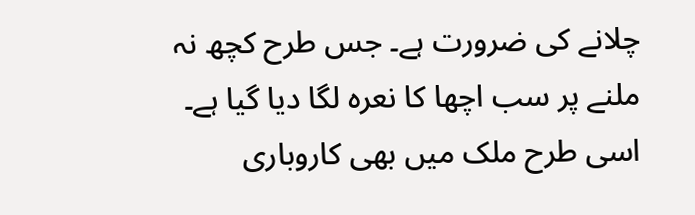چلانے کی ضرورت ہے۔ جس طرح کچھ نہ ملنے پر سب اچھا کا نعرہ لگا دیا گیا ہے۔ اسی طرح ملک میں بھی کاروباری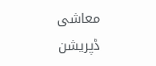معاشی ڈپریشن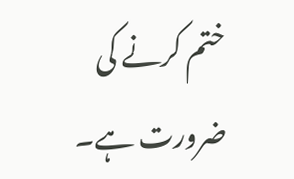ختم کرنے کی ضرورت ہے۔